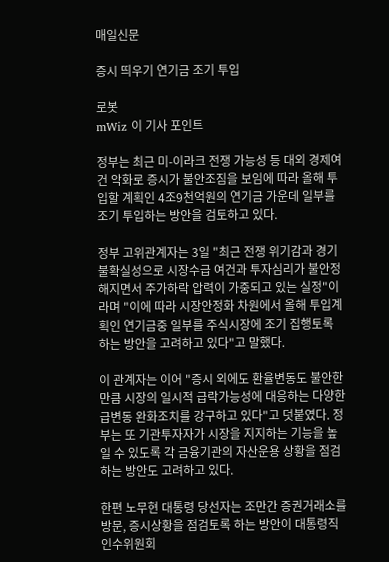매일신문

증시 띄우기 연기금 조기 투입

로봇
mWiz 이 기사 포인트

정부는 최근 미-이라크 전쟁 가능성 등 대외 경제여건 악화로 증시가 불안조짐을 보임에 따라 올해 투입할 계획인 4조9천억원의 연기금 가운데 일부를 조기 투입하는 방안을 검토하고 있다.

정부 고위관계자는 3일 "최근 전쟁 위기감과 경기 불확실성으로 시장수급 여건과 투자심리가 불안정해지면서 주가하락 압력이 가중되고 있는 실정"이라며 "이에 따라 시장안정화 차원에서 올해 투입계획인 연기금중 일부를 주식시장에 조기 집행토록 하는 방안을 고려하고 있다"고 말했다.

이 관계자는 이어 "증시 외에도 환율변동도 불안한 만큼 시장의 일시적 급락가능성에 대응하는 다양한 급변동 완화조치를 강구하고 있다"고 덧붙였다. 정부는 또 기관투자자가 시장을 지지하는 기능을 높일 수 있도록 각 금융기관의 자산운용 상황을 점검하는 방안도 고려하고 있다.

한편 노무현 대통령 당선자는 조만간 증권거래소를 방문, 증시상황을 점검토록 하는 방안이 대통령직 인수위원회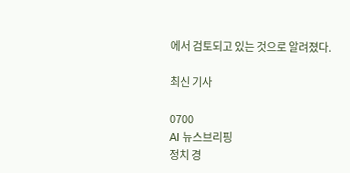에서 검토되고 있는 것으로 알려졌다.

최신 기사

0700
AI 뉴스브리핑
정치 경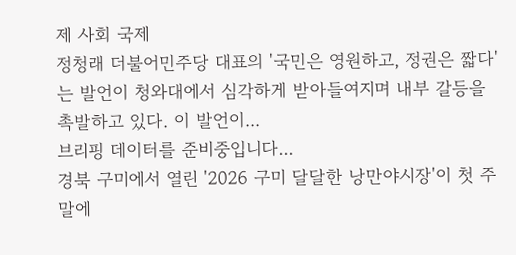제 사회 국제
정청래 더불어민주당 대표의 '국민은 영원하고, 정권은 짧다'는 발언이 청와대에서 심각하게 받아들여지며 내부 갈등을 촉발하고 있다. 이 발언이...
브리핑 데이터를 준비중입니다...
경북 구미에서 열린 '2026 구미 달달한 낭만야시장'이 첫 주말에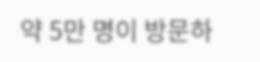약 5만 명이 방문하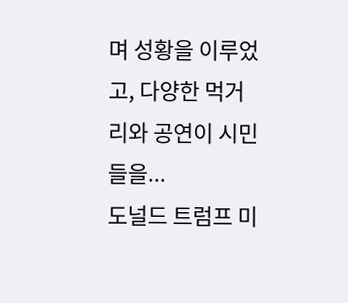며 성황을 이루었고, 다양한 먹거리와 공연이 시민들을...
도널드 트럼프 미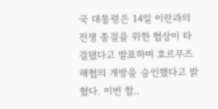국 대통령은 14일 이란과의 전쟁 종결을 위한 협상이 타결됐다고 발표하며 호르무즈 해협의 개방을 승인했다고 밝혔다. 이번 합..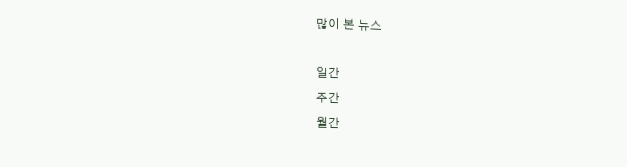많이 본 뉴스

일간
주간
월간